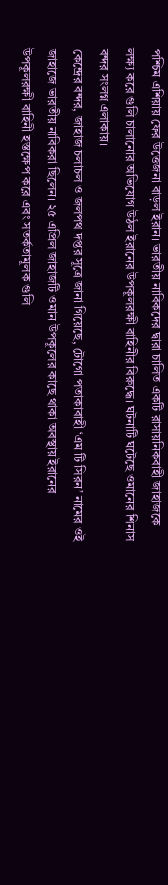পশ্চিম এশিয়ায় ফের উত্তেজনা বাড়ল ইরান। ভারতীয় নাবিকদের দ্বারা চালিত একটি রাসায়নিকবাহী জাহাজকে লক্ষ্য করে গুলি চালানোর অভিযোগ উঠল ইরানের উপকূলরক্ষী বাহিনীর বিরুদ্ধে। ঘটনাটি ঘটেছে ওমানের শিনাস বন্দর সংলগ্ন এলাকায়।
কেন্দ্রের বন্দর, জাহাজ চলাচল ও জলপথ দপ্তর সূত্রে জানা গিয়েছে, টোগো পতাকাবাহী ‘এম টি সিরন’ নামের ওই জাহাজে ভারতীয় নাবিকরা ছিলেন। ২৫ এপ্রিল জাহাজটি ওমান উপকূলের কাছে থাকা অবস্থায় ইরানের উপকূলরক্ষী বাহিনী হস্তক্ষেপ করে এবং সতর্কতামূলক গুলি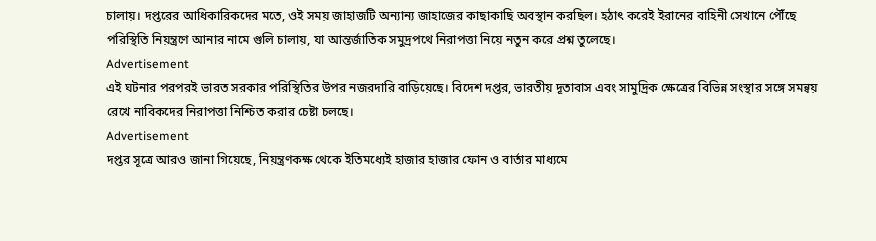চালায়। দপ্তরের আধিকারিকদের মতে, ওই সময় জাহাজটি অন্যান্য জাহাজের কাছাকাছি অবস্থান করছিল। হঠাৎ করেই ইরানের বাহিনী সেখানে পৌঁছে পরিস্থিতি নিয়ন্ত্রণে আনার নামে গুলি চালায়, যা আন্তর্জাতিক সমুদ্রপথে নিরাপত্তা নিয়ে নতুন করে প্রশ্ন তুলেছে।
Advertisement
এই ঘটনার পরপরই ভারত সরকার পরিস্থিতির উপর নজরদারি বাড়িয়েছে। বিদেশ দপ্তর, ভারতীয় দূতাবাস এবং সামুদ্রিক ক্ষেত্রের বিভিন্ন সংস্থার সঙ্গে সমন্বয় রেখে নাবিকদের নিরাপত্তা নিশ্চিত করার চেষ্টা চলছে।
Advertisement
দপ্তর সূত্রে আরও জানা গিয়েছে, নিয়ন্ত্রণকক্ষ থেকে ইতিমধ্যেই হাজার হাজার ফোন ও বার্তার মাধ্যমে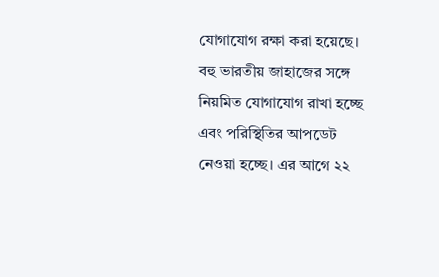যোগাযোগ রক্ষা করা হয়েছে। বহু ভারতীয় জাহাজের সঙ্গে নিয়মিত যোগাযোগ রাখা হচ্ছে এবং পরিস্থিতির আপডেট নেওয়া হচ্ছে। এর আগে ২২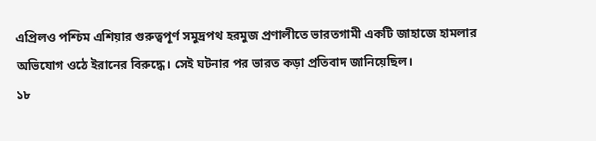এপ্রিলও পশ্চিম এশিয়ার গুরুত্বপূর্ণ সমুদ্রপথ হরমুজ প্রণালীতে ভারতগামী একটি জাহাজে হামলার অভিযোগ ওঠে ইরানের বিরুদ্ধে। সেই ঘটনার পর ভারত কড়া প্রতিবাদ জানিয়েছিল।
১৮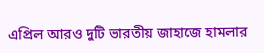এপ্রিল আরও দুটি ভারতীয় জাহাজে হামলার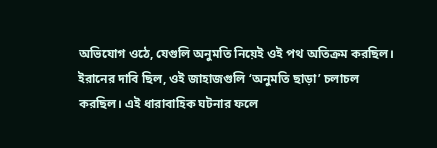অভিযোগ ওঠে, যেগুলি অনুমতি নিয়েই ওই পথ অতিক্রম করছিল। ইরানের দাবি ছিল, ওই জাহাজগুলি ‘অনুমতি ছাড়া’ চলাচল করছিল। এই ধারাবাহিক ঘটনার ফলে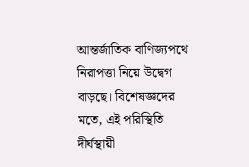আন্তর্জাতিক বাণিজ্যপথে নিরাপত্তা নিয়ে উদ্বেগ বাড়ছে। বিশেষজ্ঞদের মতে, এই পরিস্থিতি দীর্ঘস্থায়ী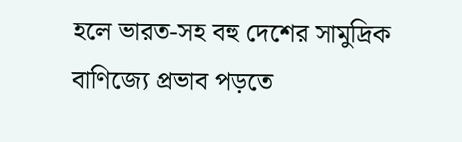হলে ভারত-সহ বহু দেশের সামুদ্রিক বাণিজ্যে প্রভাব পড়তে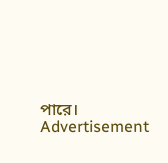পারে।
Advertisement